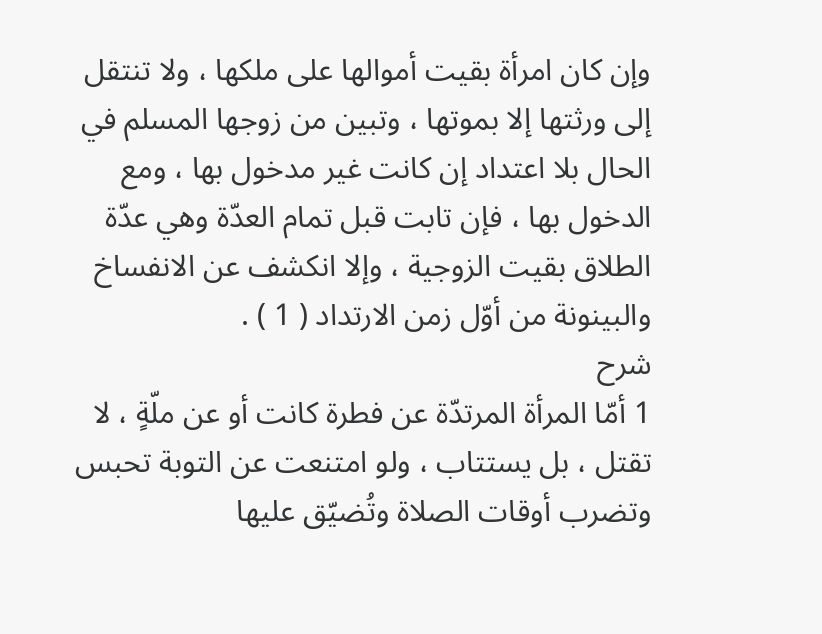وإن كان امرأة بقيت أموالها على ملكها ، ولا تنتقل إلى ورثتها إلا بموتها ، وتبين من زوجها المسلم في الحال بلا اعتداد إن كانت غير مدخول بها ، ومع الدخول بها ، فإن تابت قبل تمام العدّة وهي عدّة الطلاق بقيت الزوجية ، وإلا انكشف عن الانفساخ والبينونة من أوّل زمن الارتداد ( 1 ) .
شرح
1 أمّا المرأة المرتدّة عن فطرة كانت أو عن ملّةٍ ، لا تقتل ، بل يستتاب ، ولو امتنعت عن التوبة تحبس وتضرب أوقات الصلاة وتُضيّق عليها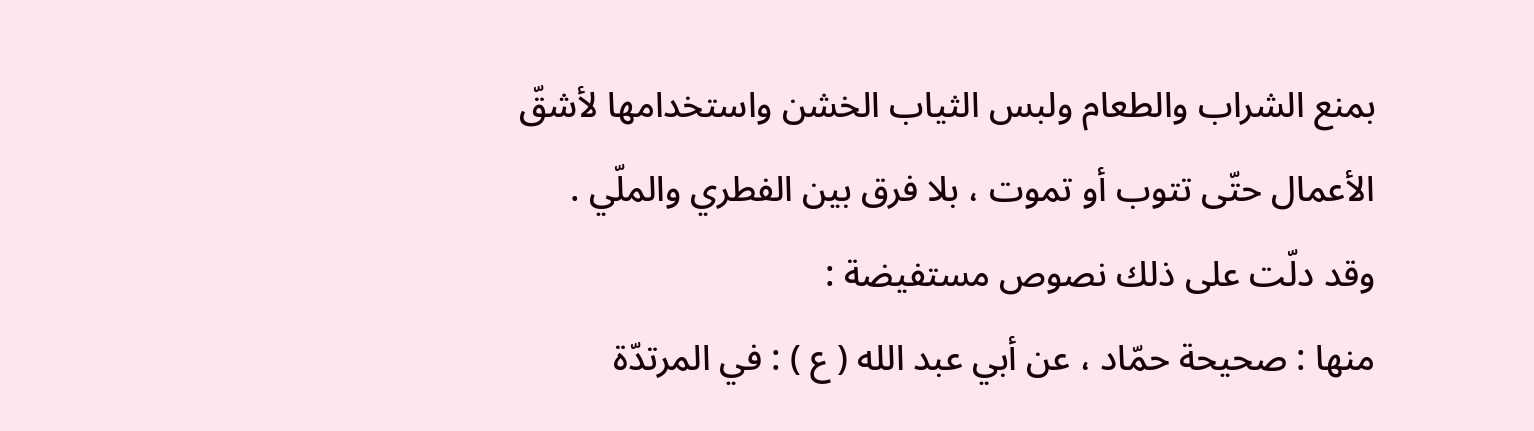بمنع الشراب والطعام ولبس الثياب الخشن واستخدامها لأشقّ الأعمال حتّى تتوب أو تموت ، بلا فرق بين الفطري والملّي .
وقد دلّت على ذلك نصوص مستفيضة :
منها : صحيحة حمّاد ، عن أبي عبد الله ( ع ) : في المرتدّة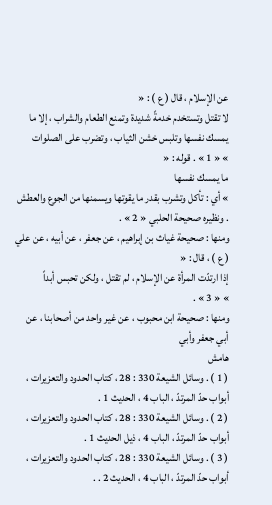عن الإسلام ، قال ( ع ) : «
لا تقتل وتستخدم خدمةً شديدة وتمنع الطعام والشراب ، إلا ما يمسك نفسها وتلبس خشن الثياب ، وتضرب على الصلوات
» « 1 » . قوله : «
ما يمسك نفسها
» أي : تأكل وتشرب بقدر ما يقوتها ويسمنها من الجوع والعطش . ونظيره صحيحة الحلبي « 2 » .
ومنها : صحيحة غياث بن إبراهيم ، عن جعفر ، عن أبيه ، عن علي ( ع ) ، قال : «
إذا ارتدّت المرأة عن الإسلام ، لم تقتل ، ولكن تحبس أبداً
» « 3 » .
ومنها : صحيحة ابن محبوب ، عن غير واحد من أصحابنا ، عن أبي جعفر وأبي
هامش
( 1 ) . وسائل الشيعة 330 : 28 ، كتاب الحدود والتعزيرات ، أبواب حدّ المرتدّ ، الباب 4 ، الحديث 1 .
( 2 ) . وسائل الشيعة 330 : 28 ، كتاب الحدود والتعزيرات ، أبواب حدّ المرتدّ ، الباب 4 ، ذيل الحديث 1 .
( 3 ) . وسائل الشيعة 330 : 28 ، كتاب الحدود والتعزيرات ، أبواب حدّ المرتدّ ، الباب 4 ، الحديث 2 . .